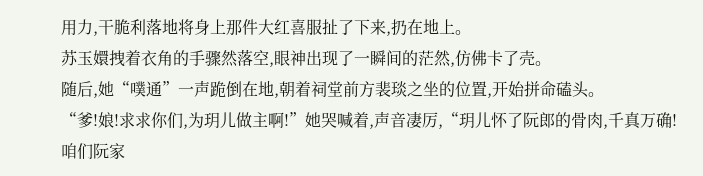用力,干脆利落地将身上那件大红喜服扯了下来,扔在地上。
苏玉嬛拽着衣角的手骤然落空,眼神出现了一瞬间的茫然,仿佛卡了壳。
随后,她“噗通”一声跪倒在地,朝着祠堂前方裴琰之坐的位置,开始拼命磕头。
“爹!娘!求求你们,为玥儿做主啊!”她哭喊着,声音凄厉,“玥儿怀了阮郎的骨肉,千真万确!
咱们阮家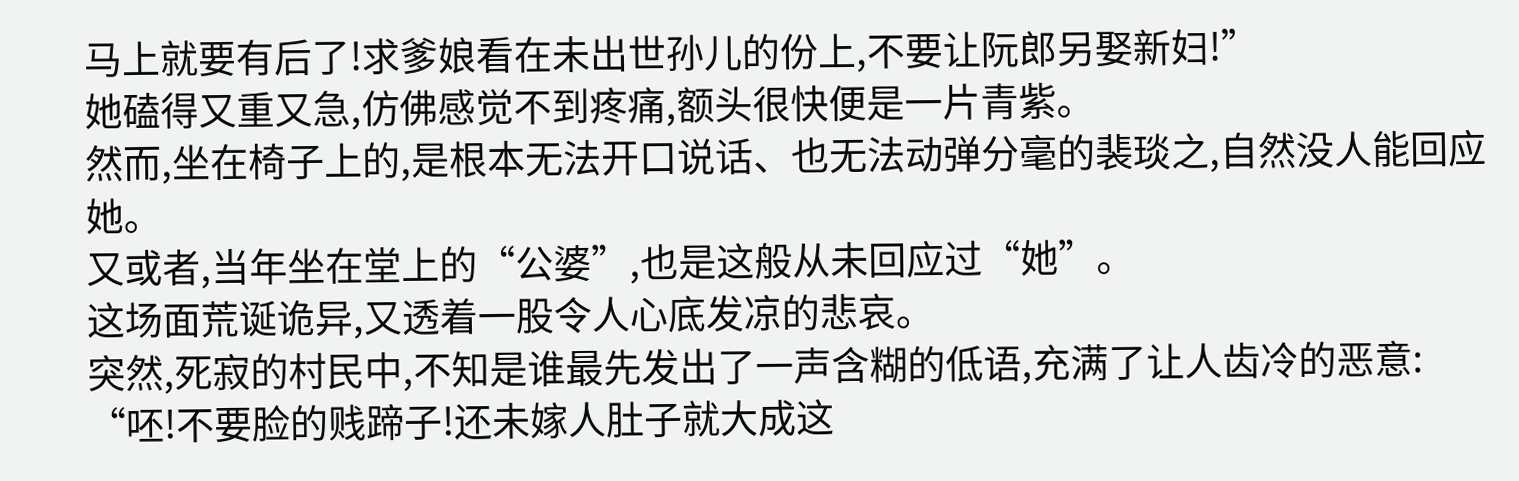马上就要有后了!求爹娘看在未出世孙儿的份上,不要让阮郎另娶新妇!”
她磕得又重又急,仿佛感觉不到疼痛,额头很快便是一片青紫。
然而,坐在椅子上的,是根本无法开口说话、也无法动弹分毫的裴琰之,自然没人能回应她。
又或者,当年坐在堂上的“公婆”,也是这般从未回应过“她”。
这场面荒诞诡异,又透着一股令人心底发凉的悲哀。
突然,死寂的村民中,不知是谁最先发出了一声含糊的低语,充满了让人齿冷的恶意:
“呸!不要脸的贱蹄子!还未嫁人肚子就大成这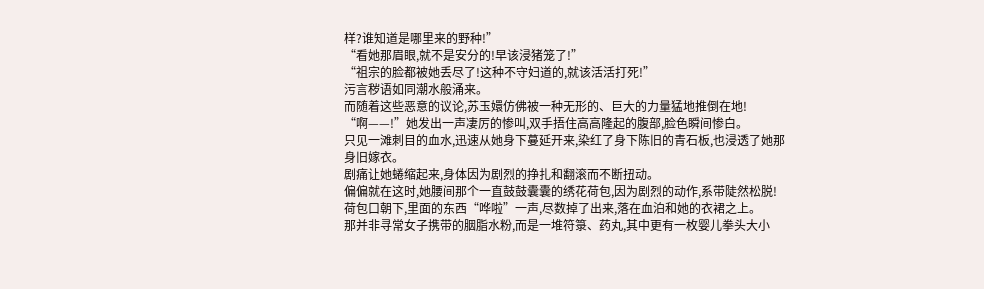样?谁知道是哪里来的野种!”
“看她那眉眼,就不是安分的!早该浸猪笼了!”
“祖宗的脸都被她丢尽了!这种不守妇道的,就该活活打死!”
污言秽语如同潮水般涌来。
而随着这些恶意的议论,苏玉嬛仿佛被一种无形的、巨大的力量猛地推倒在地!
“啊——!”她发出一声凄厉的惨叫,双手捂住高高隆起的腹部,脸色瞬间惨白。
只见一滩刺目的血水,迅速从她身下蔓延开来,染红了身下陈旧的青石板,也浸透了她那身旧嫁衣。
剧痛让她蜷缩起来,身体因为剧烈的挣扎和翻滚而不断扭动。
偏偏就在这时,她腰间那个一直鼓鼓囊囊的绣花荷包,因为剧烈的动作,系带陡然松脱!
荷包口朝下,里面的东西“哗啦”一声,尽数掉了出来,落在血泊和她的衣裙之上。
那并非寻常女子携带的胭脂水粉,而是一堆符箓、药丸,其中更有一枚婴儿拳头大小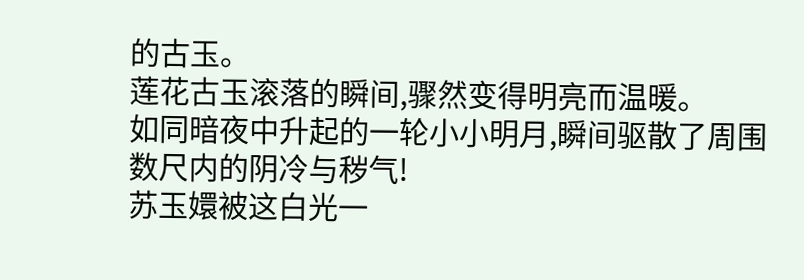的古玉。
莲花古玉滚落的瞬间,骤然变得明亮而温暖。
如同暗夜中升起的一轮小小明月,瞬间驱散了周围数尺内的阴冷与秽气!
苏玉嬛被这白光一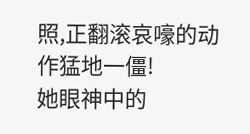照,正翻滚哀嚎的动作猛地一僵!
她眼神中的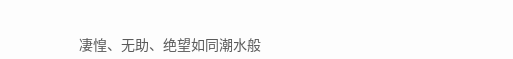凄惶、无助、绝望如同潮水般